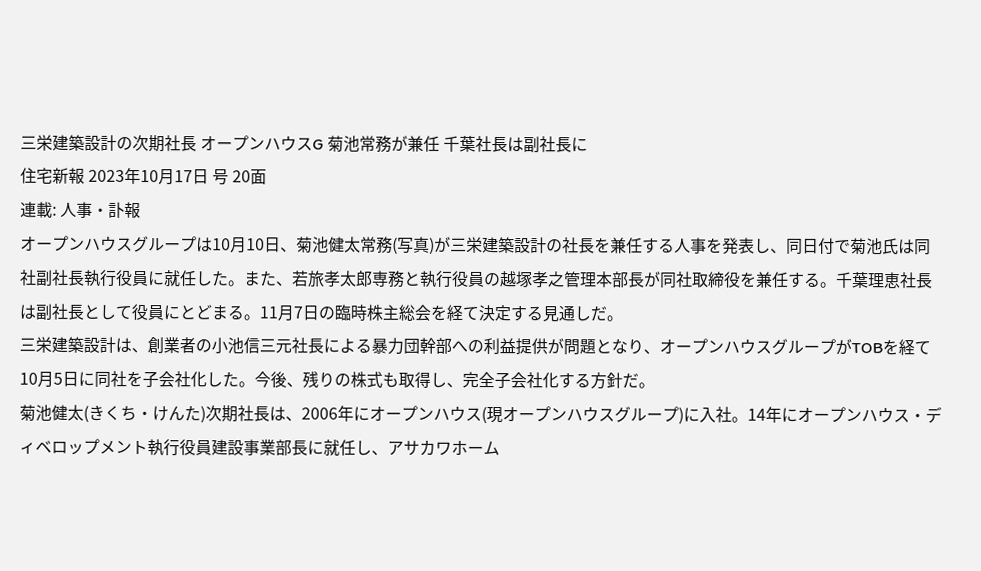三栄建築設計の次期社長 オープンハウスG 菊池常務が兼任 千葉社長は副社長に
住宅新報 2023年10月17日 号 20面
連載: 人事・訃報
オープンハウスグループは10月10日、菊池健太常務(写真)が三栄建築設計の社長を兼任する人事を発表し、同日付で菊池氏は同社副社長執行役員に就任した。また、若旅孝太郎専務と執行役員の越塚孝之管理本部長が同社取締役を兼任する。千葉理恵社長は副社長として役員にとどまる。11月7日の臨時株主総会を経て決定する見通しだ。
三栄建築設計は、創業者の小池信三元社長による暴力団幹部への利益提供が問題となり、オープンハウスグループがTOBを経て10月5日に同社を子会社化した。今後、残りの株式も取得し、完全子会社化する方針だ。
菊池健太(きくち・けんた)次期社長は、2006年にオープンハウス(現オープンハウスグループ)に入社。14年にオープンハウス・ディベロップメント執行役員建設事業部長に就任し、アサカワホーム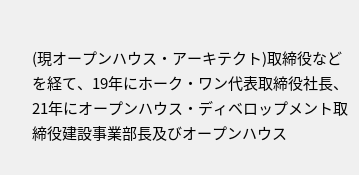(現オープンハウス・アーキテクト)取締役などを経て、19年にホーク・ワン代表取締役社長、21年にオープンハウス・ディベロップメント取締役建設事業部長及びオープンハウス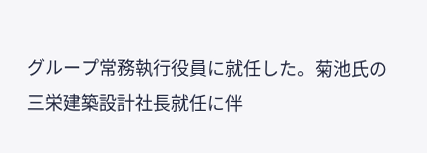グループ常務執行役員に就任した。菊池氏の三栄建築設計社長就任に伴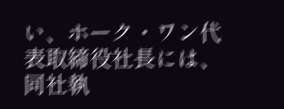い、ホーク・ワン代表取締役社長には、同社執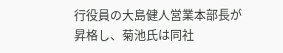行役員の大島健人営業本部長が昇格し、菊池氏は同社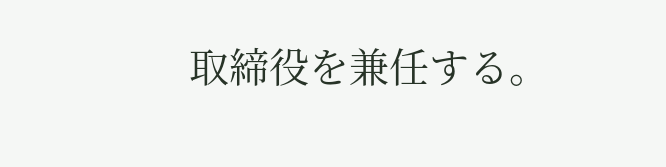取締役を兼任する。